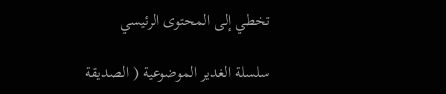تخطي إلى المحتوى الرئيسي

سلسلة الغدير الموضوعية ( الصديقة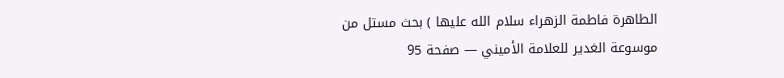الطاهرة فاطمة الزهراء سلام الله عليها ) بحث مستل من موسوعة الغدير للعلامة الأميني — صفحة 95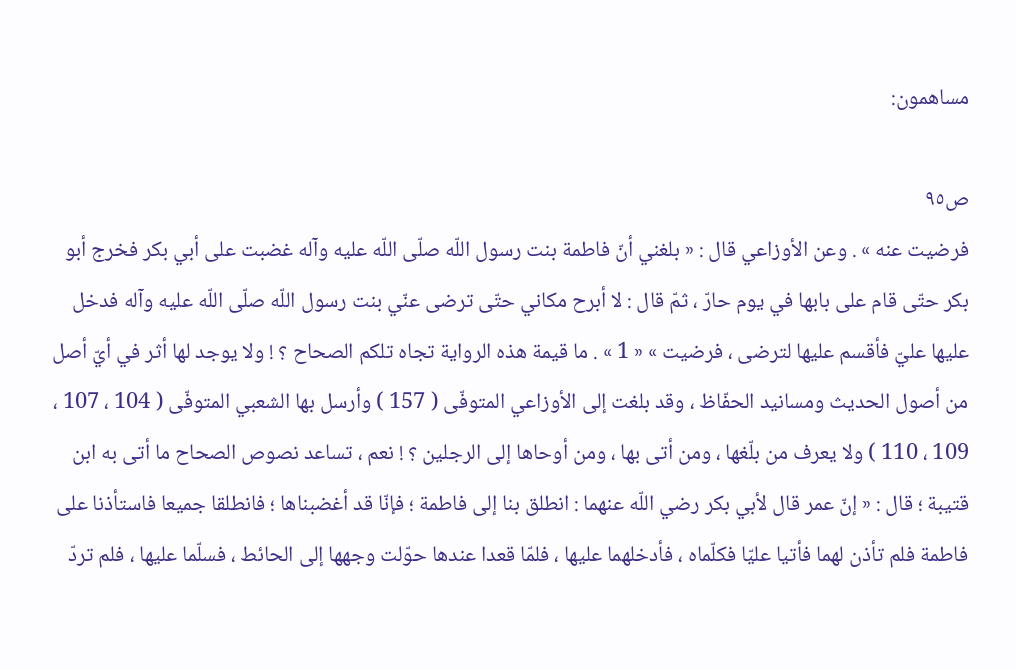مساهمون:

ص٩٥
فرضيت عنه » . وعن الأوزاعي قال : « بلغني أنّ فاطمة بنت رسول اللّه صلّى اللّه عليه وآله غضبت على أبي بكر فخرج أبو بكر حتّى قام على بابها في يوم حارّ ، ثمّ قال : لا أبرح مكاني حتّى ترضى عنّي بنت رسول اللّه صلّى اللّه عليه وآله فدخل عليها عليّ فأقسم عليها لترضى ، فرضيت » « 1 » . ما قيمة هذه الرواية تجاه تلكم الصحاح ؟ ! ولا يوجد لها أثر في أيّ أصل من أصول الحديث ومسانيد الحفّاظ ، وقد بلغت إلى الأوزاعي المتوفّى ( 157 ) وأرسل بها الشعبي المتوفّى ( 104 ، 107 ، 109 ، 110 ) ولا يعرف من بلّغها ، ومن أتى بها ، ومن أوحاها إلى الرجلين ؟ ! نعم ، تساعد نصوص الصحاح ما أتى به ابن قتيبة ؛ قال : « إنّ عمر قال لأبي بكر رضي اللّه عنهما : انطلق بنا إلى فاطمة ؛ فإنّا قد أغضبناها ؛ فانطلقا جميعا فاستأذنا على فاطمة فلم تأذن لهما فأتيا عليّا فكلّماه ، فأدخلهما عليها ، فلمّا قعدا عندها حوّلت وجهها إلى الحائط ، فسلّما عليها ، فلم تردّ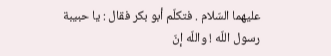عليهما السّلام . فتكلّم أبو بكر فقال : يا حبيبة رسول اللّه ! واللّه إنّ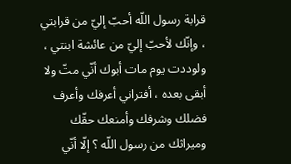قرابة رسول اللّه أحبّ إليّ من قرابتي ، وإنّك لأحبّ إليّ من عائشة ابنتي ، ولوددت يوم مات أبوك أنّي متّ ولا أبقى بعده ، أفتراني أعرفك وأعرف فضلك وشرفك وأمنعك حقّك وميراثك من رسول اللّه ؟ إلّا أنّي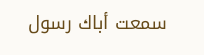سمعت أباك رسول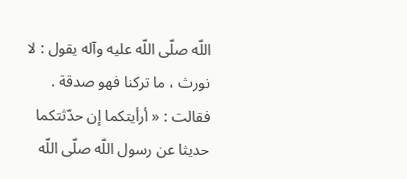اللّه صلّى اللّه عليه وآله يقول : لا نورث ، ما تركنا فهو صدقة . فقالت : « أرأيتكما إن حدّثتكما حديثا عن رسول اللّه صلّى اللّه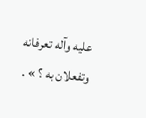عليه وآله تعرفانه وتفعلان به ؟ » .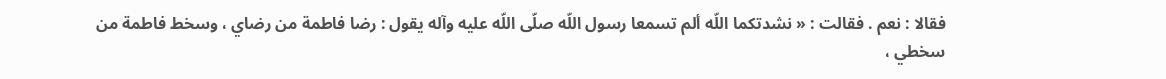فقالا : نعم . فقالت : « نشدتكما اللّه ألم تسمعا رسول اللّه صلّى اللّه عليه وآله يقول : رضا فاطمة من رضاي ، وسخط فاطمة من سخطي ،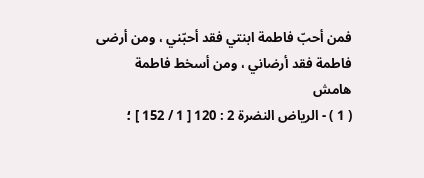فمن أحبّ فاطمة ابنتي فقد أحبّني ، ومن أرضى فاطمة فقد أرضاني ، ومن أسخط فاطمة
هامش
( 1 ) - الرياض النضرة 2 : 120 [ 1 / 152 ] ؛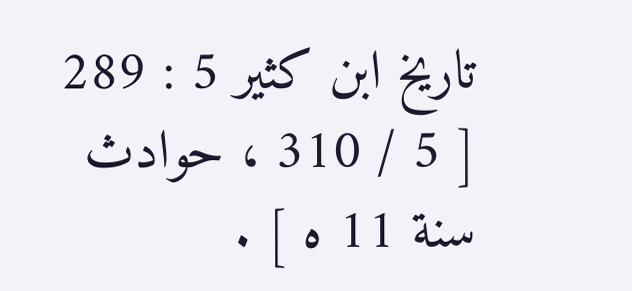تاريخ ابن كثير 5 : 289 [ 5 / 310 ، حوادث سنة 11 ه ] .